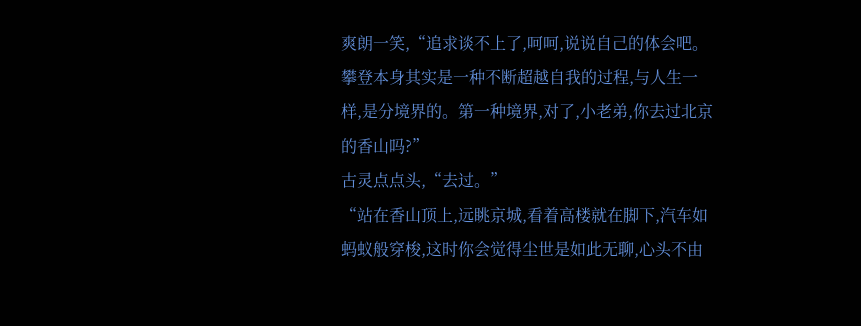爽朗一笑,“追求谈不上了,呵呵,说说自己的体会吧。攀登本身其实是一种不断超越自我的过程,与人生一样,是分境界的。第一种境界,对了,小老弟,你去过北京的香山吗?”
古灵点点头,“去过。”
“站在香山顶上,远眺京城,看着高楼就在脚下,汽车如蚂蚁般穿梭,这时你会觉得尘世是如此无聊,心头不由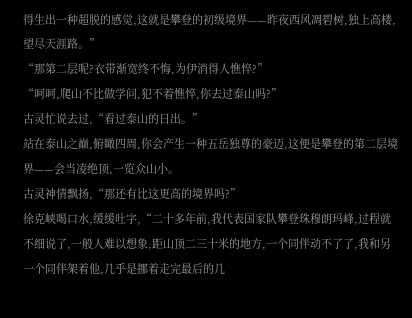得生出一种超脱的感觉,这就是攀登的初级境界——昨夜西风凋碧树,独上高楼,望尽天涯路。”
“那第二层呢?衣带渐宽终不悔,为伊消得人憔悴?”
“呵呵,爬山不比做学问,犯不着憔悴,你去过泰山吗?”
古灵忙说去过,“看过泰山的日出。”
站在泰山之巅,俯瞰四周,你会产生一种五岳独尊的豪迈,这便是攀登的第二层境界——会当凌绝顶,一览众山小。
古灵神情飘扬,“那还有比这更高的境界吗?”
徐克峡喝口水,缓缓吐字,“二十多年前,我代表国家队攀登珠穆朗玛峰,过程就不细说了,一般人难以想象,距山顶二三十米的地方,一个同伴动不了了,我和另一个同伴架着他,几乎是挪着走完最后的几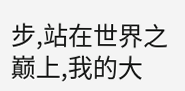步,站在世界之巅上,我的大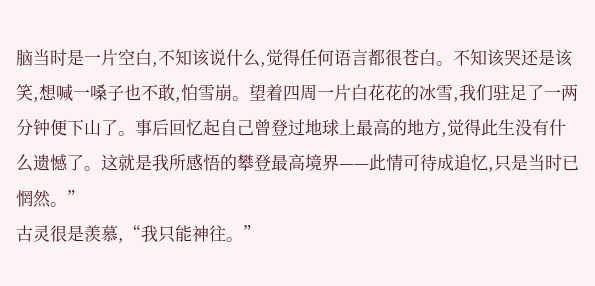脑当时是一片空白,不知该说什么,觉得任何语言都很苍白。不知该哭还是该笑,想喊一嗓子也不敢,怕雪崩。望着四周一片白花花的冰雪,我们驻足了一两分钟便下山了。事后回忆起自己曾登过地球上最高的地方,觉得此生没有什么遗憾了。这就是我所感悟的攀登最高境界——此情可待成追忆,只是当时已惘然。”
古灵很是羡慕,“我只能神往。”